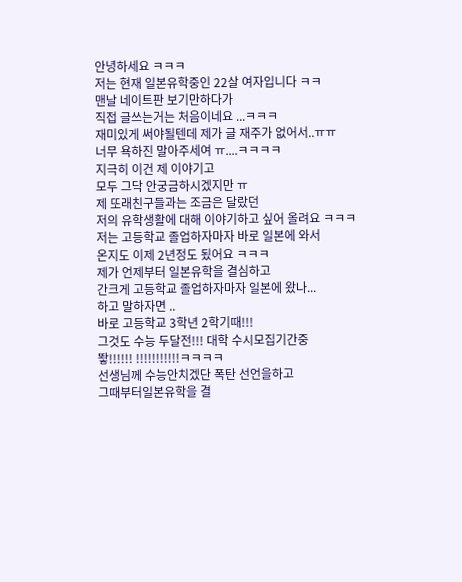안녕하세요 ㅋㅋㅋ
저는 현재 일본유학중인 22살 여자입니다 ㅋㅋ
맨날 네이트판 보기만하다가
직접 글쓰는거는 처음이네요 ...ㅋㅋㅋ
재미있게 써야될텐데 제가 글 재주가 없어서..ㅠㅠ
너무 욕하진 말아주세여 ㅠ....ㅋㅋㅋㅋ
지극히 이건 제 이야기고
모두 그닥 안궁금하시겠지만 ㅠ
제 또래친구들과는 조금은 달랐던
저의 유학생활에 대해 이야기하고 싶어 올려요 ㅋㅋㅋ
저는 고등학교 졸업하자마자 바로 일본에 와서
온지도 이제 2년정도 됬어요 ㅋㅋㅋ
제가 언제부터 일본유학을 결심하고
간크게 고등학교 졸업하자마자 일본에 왔나...
하고 말하자면 ..
바로 고등학교 3학년 2학기때!!!
그것도 수능 두달전!!! 대학 수시모집기간중
뙇!!!!!! !!!!!!!!!!!ㅋㅋㅋㅋ
선생님께 수능안치겠단 폭탄 선언을하고
그때부터일본유학을 결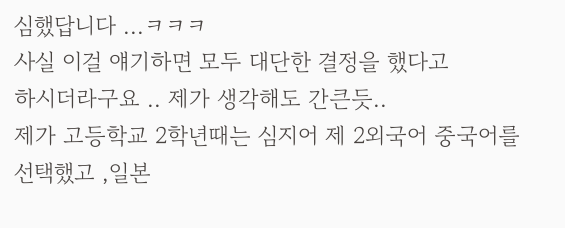심했답니다 ...ㅋㅋㅋ
사실 이걸 얘기하면 모두 대단한 결정을 했다고
하시더라구요 .. 제가 생각해도 간큰듯..
제가 고등학교 2학년때는 심지어 제 2외국어 중국어를 선택했고 ,일본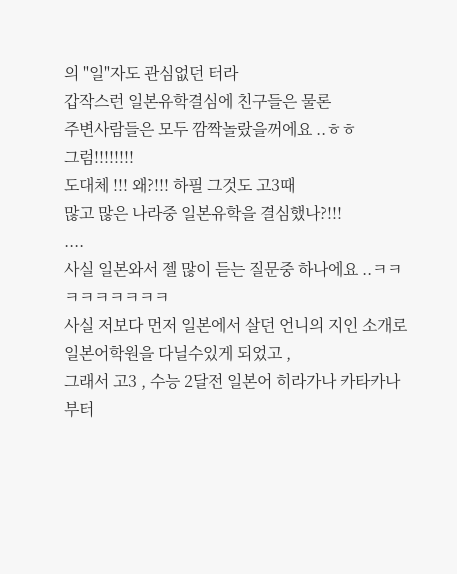의 "일"자도 관심없던 터라
갑작스런 일본유학결심에 친구들은 물론
주변사람들은 모두 깜짝놀랐을꺼에요 ..ㅎㅎ
그럼!!!!!!!!
도대체 !!! 왜?!!! 하필 그것도 고3때
많고 많은 나라중 일본유학을 결심했나?!!!
....
사실 일본와서 젤 많이 듣는 질문중 하나에요 ..ㅋㅋㅋㅋㅋㅋㅋㅋㅋ
사실 저보다 먼저 일본에서 살던 언니의 지인 소개로 일본어학원을 다닐수있게 되었고 ,
그래서 고3 , 수능 2달전 일본어 히라가나 카타카나 부터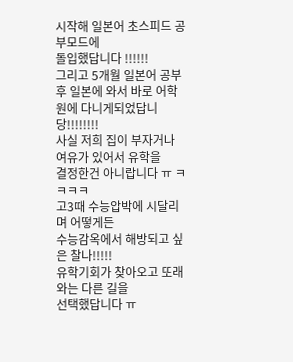시작해 일본어 초스피드 공부모드에
돌입했답니다 !!!!!!
그리고 5개월 일본어 공부후 일본에 와서 바로 어학원에 다니게되었답니당!!!!!!!!
사실 저희 집이 부자거나 여유가 있어서 유학을
결정한건 아니랍니다 ㅠ ㅋㅋㅋㅋ
고3때 수능압박에 시달리며 어떻게든
수능감옥에서 해방되고 싶은 찰나!!!!!
유학기회가 찾아오고 또래와는 다른 길을
선택했답니다 ㅠ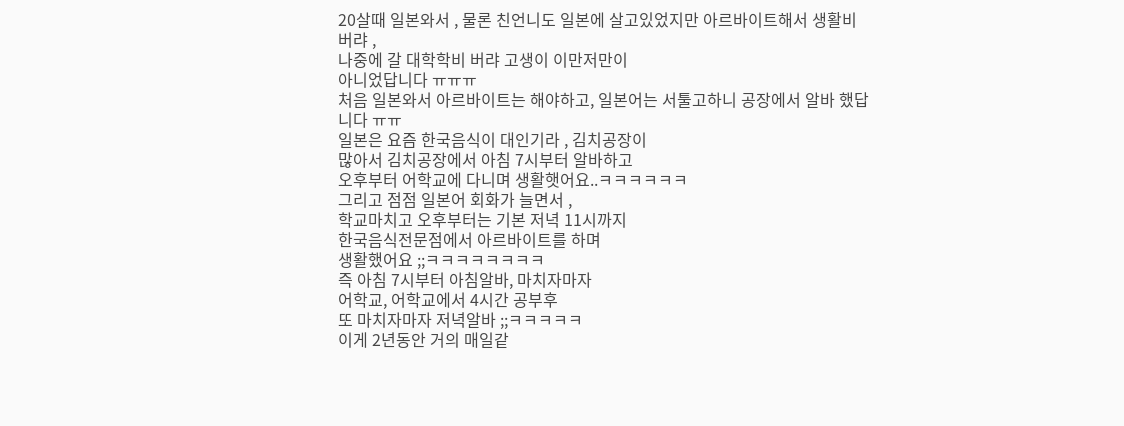20살때 일본와서 , 물론 친언니도 일본에 살고있었지만 아르바이트해서 생활비 버랴 ,
나중에 갈 대학학비 버랴 고생이 이만저만이
아니었답니다 ㅠㅠㅠ
처음 일본와서 아르바이트는 해야하고, 일본어는 서툴고하니 공장에서 알바 했답니다 ㅠㅠ
일본은 요즘 한국음식이 대인기라 , 김치공장이
많아서 김치공장에서 아침 7시부터 알바하고
오후부터 어학교에 다니며 생활햇어요..ㅋㅋㅋㅋㅋㅋ
그리고 점점 일본어 회화가 늘면서 ,
학교마치고 오후부터는 기본 저녁 11시까지
한국음식전문점에서 아르바이트를 하며
생활했어요 ;;ㅋㅋㅋㅋㅋㅋㅋㅋ
즉 아침 7시부터 아침알바, 마치자마자
어학교, 어학교에서 4시간 공부후
또 마치자마자 저녁알바 ;;ㅋㅋㅋㅋㅋ
이게 2년동안 거의 매일같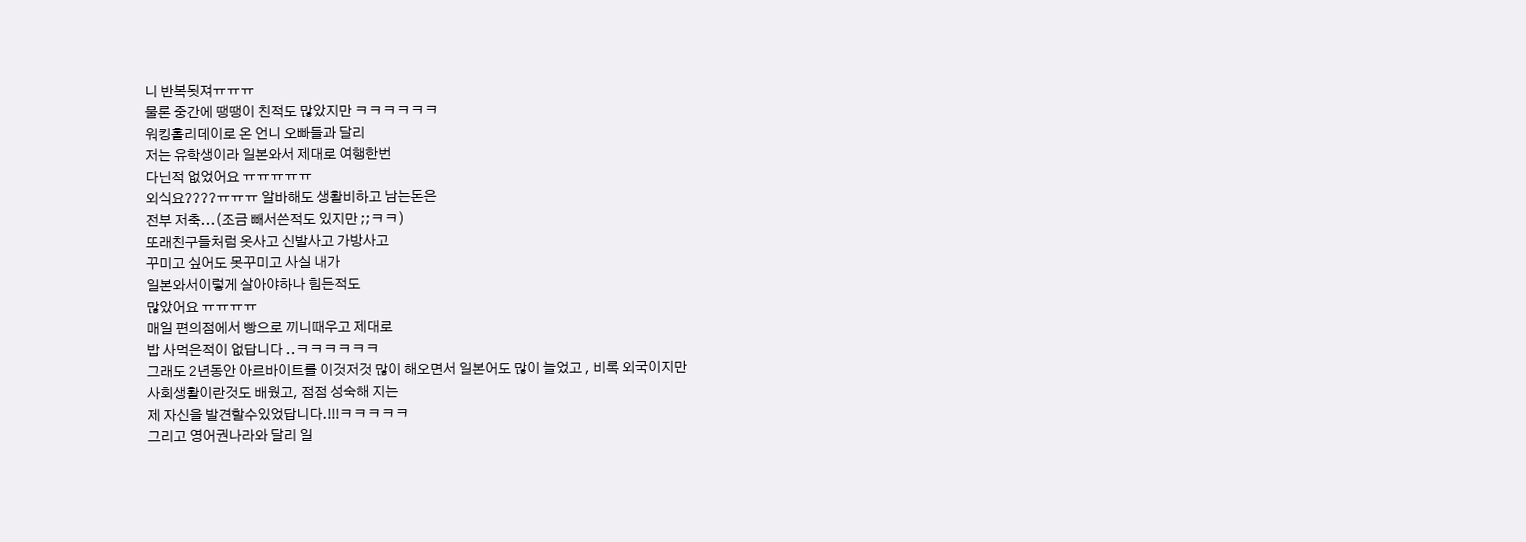니 반복됫져ㅠㅠㅠ
물론 중간에 땡땡이 친적도 많았지만 ㅋㅋㅋㅋㅋㅋ
워킹홀리데이로 온 언니 오빠들과 달리
저는 유학생이라 일본와서 제대로 여행한번
다닌적 없었어요 ㅠㅠㅠㅠㅠ
외식요????ㅠㅠㅠ 알바해도 생활비하고 남는돈은
전부 저축...(조금 빼서쓴적도 있지만 ;;ㅋㅋ)
또래친구들처럼 옷사고 신발사고 가방사고
꾸미고 싶어도 못꾸미고 사실 내가
일본와서이렇게 살아야하나 힘든적도
많았어요 ㅠㅠㅠㅠ
매일 편의점에서 빵으로 끼니때우고 제대로
밥 사먹은적이 없답니다 ..ㅋㅋㅋㅋㅋㅋ
그래도 2년동안 아르바이트를 이것저것 많이 해오면서 일본어도 많이 늘었고 , 비록 외국이지만
사회생활이란것도 배웠고, 점점 성숙해 지는
제 자신을 발견할수있었답니다.!!!ㅋㅋㅋㅋㅋ
그리고 영어권나라와 달리 일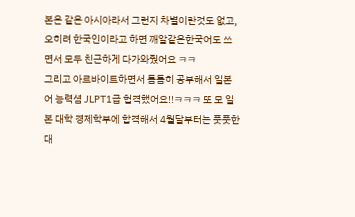본은 같은 아시아라서 그런지 차별이란것도 없고,오히려 한국인이라고 하면 깨알같은한국어도 쓰면서 모두 친근하게 다가와줬어요 ㅋㅋ
그리고 아르바이트하면서 틈틈히 공부해서 일본어 능력셤 JLPT1급 헙격했어요!!ㅋㅋㅋ 또 모 일본 대학 경제학부에 합격해서 4월달부터는 풋풋한 대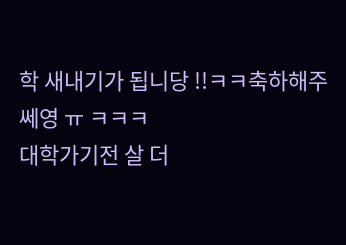학 새내기가 됩니당 !!ㅋㅋ축하해주쎄영 ㅠ ㅋㅋㅋ
대학가기전 살 더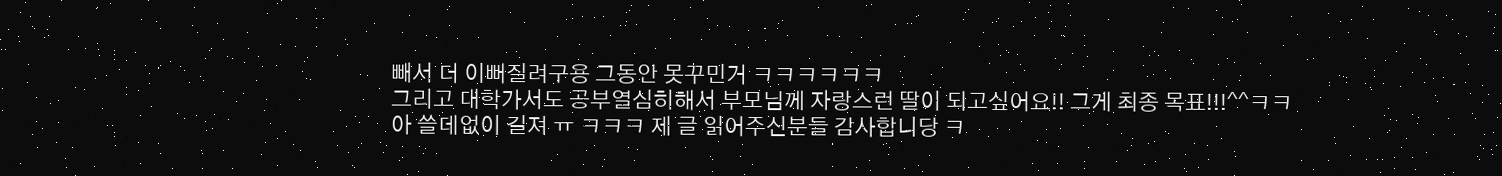빼서 더 이뻐질려구용 그동안 못꾸민거 ㅋㅋㅋㅋㅋㅋ
그리고 대학가서도 공부열심히해서 부모님께 자랑스런 딸이 되고싶어요!! 그게 최종 목표!!!^^ㅋㅋ
아 쓸데없이 길져 ㅠ ㅋㅋㅋ 제 글 읽어주신분들 감사합니당 ㅋ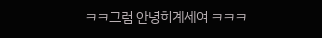ㅋㅋ그럼 안녕히계세여 ㅋㅋㅋ